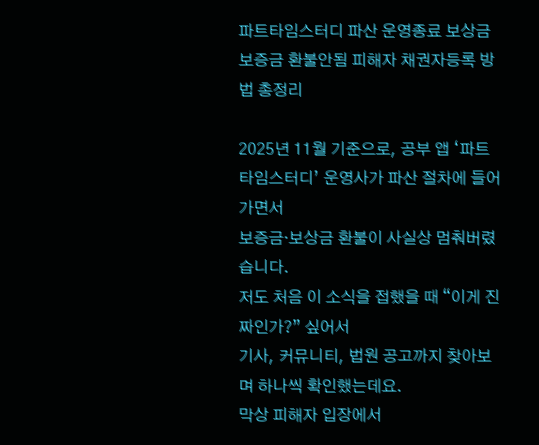파트타임스터디 파산 운영종료 보상금 보증금 환불안됨 피해자 채권자등록 방법 총정리

2025년 11월 기준으로, 공부 앱 ‘파트타임스터디’ 운영사가 파산 절차에 들어가면서
보증금·보상금 환불이 사실상 멈춰버렸습니다.
저도 처음 이 소식을 접했을 때 “이게 진짜인가?” 싶어서
기사, 커뮤니티, 법원 공고까지 찾아보며 하나씩 확인했는데요.
막상 피해자 입장에서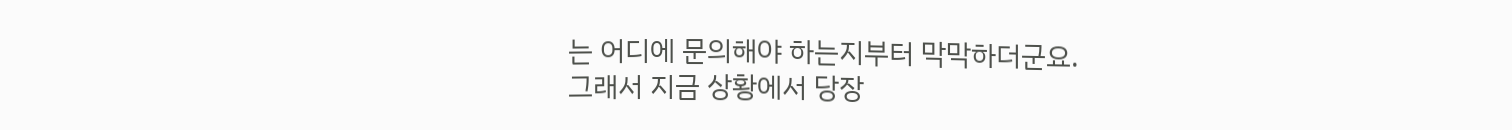는 어디에 문의해야 하는지부터 막막하더군요.
그래서 지금 상황에서 당장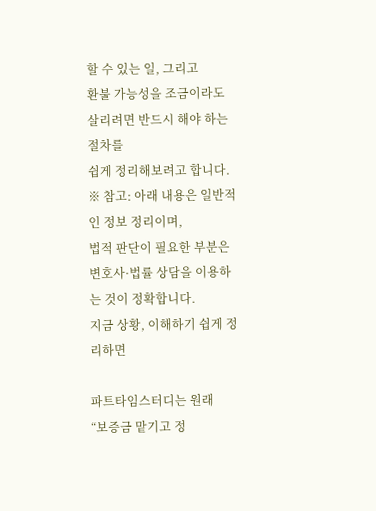할 수 있는 일, 그리고
환불 가능성을 조금이라도 살리려면 반드시 해야 하는 절차를
쉽게 정리해보려고 합니다.
※ 참고: 아래 내용은 일반적인 정보 정리이며,
법적 판단이 필요한 부분은 변호사·법률 상담을 이용하는 것이 정확합니다.
지금 상황, 이해하기 쉽게 정리하면

파트타임스터디는 원래
“보증금 맡기고 정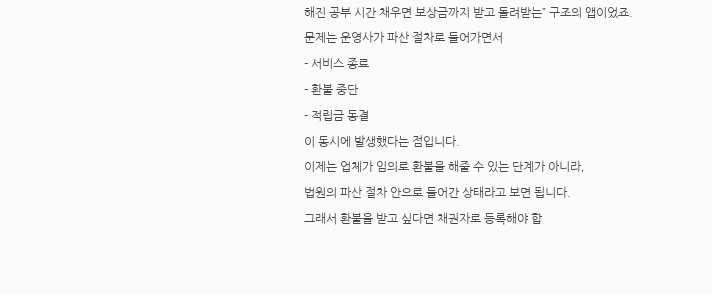해진 공부 시간 채우면 보상금까지 받고 돌려받는” 구조의 앱이었죠.
문제는 운영사가 파산 절차로 들어가면서
- 서비스 종료
- 환불 중단
- 적립금 동결
이 동시에 발생했다는 점입니다.
이제는 업체가 임의로 환불을 해줄 수 있는 단계가 아니라,
법원의 파산 절차 안으로 들어간 상태라고 보면 됩니다.
그래서 환불을 받고 싶다면 채권자로 등록해야 합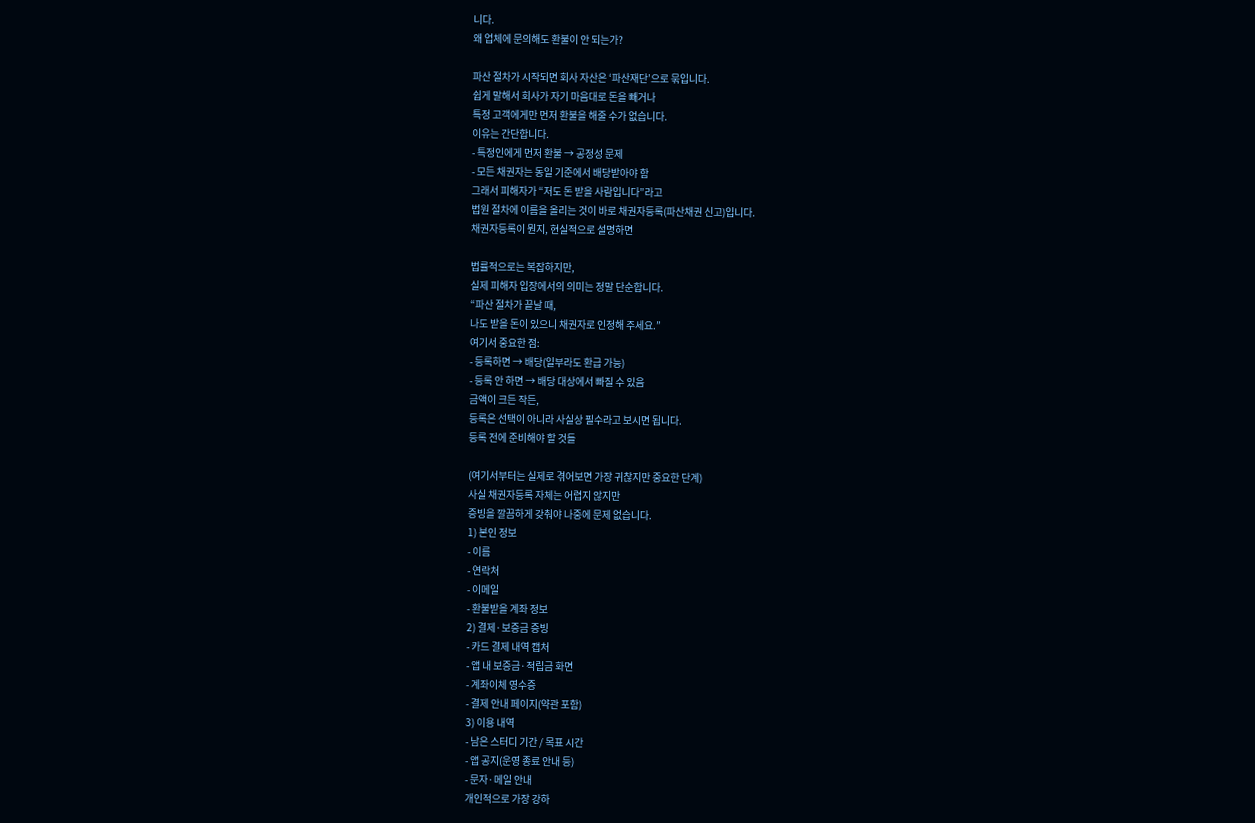니다.
왜 업체에 문의해도 환불이 안 되는가?

파산 절차가 시작되면 회사 자산은 ‘파산재단’으로 묶입니다.
쉽게 말해서 회사가 자기 마음대로 돈을 빼거나
특정 고객에게만 먼저 환불을 해줄 수가 없습니다.
이유는 간단합니다.
- 특정인에게 먼저 환불 → 공정성 문제
- 모든 채권자는 동일 기준에서 배당받아야 함
그래서 피해자가 “저도 돈 받을 사람입니다”라고
법원 절차에 이름을 올리는 것이 바로 채권자등록(파산채권 신고)입니다.
채권자등록이 뭔지, 현실적으로 설명하면

법률적으로는 복잡하지만,
실제 피해자 입장에서의 의미는 정말 단순합니다.
“파산 절차가 끝날 때,
나도 받을 돈이 있으니 채권자로 인정해 주세요.”
여기서 중요한 점:
- 등록하면 → 배당(일부라도 환급 가능)
- 등록 안 하면 → 배당 대상에서 빠질 수 있음
금액이 크든 작든,
등록은 선택이 아니라 사실상 필수라고 보시면 됩니다.
등록 전에 준비해야 할 것들

(여기서부터는 실제로 겪어보면 가장 귀찮지만 중요한 단계)
사실 채권자등록 자체는 어렵지 않지만
증빙을 깔끔하게 갖춰야 나중에 문제 없습니다.
1) 본인 정보
- 이름
- 연락처
- 이메일
- 환불받을 계좌 정보
2) 결제·보증금 증빙
- 카드 결제 내역 캡처
- 앱 내 보증금·적립금 화면
- 계좌이체 영수증
- 결제 안내 페이지(약관 포함)
3) 이용 내역
- 남은 스터디 기간 / 목표 시간
- 앱 공지(운영 종료 안내 등)
- 문자·메일 안내
개인적으로 가장 강하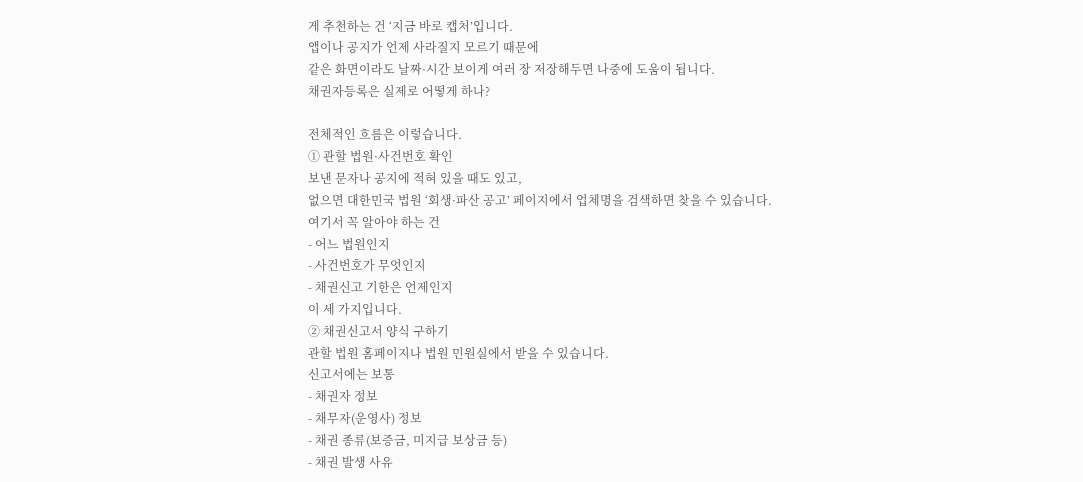게 추천하는 건 ‘지금 바로 캡처’입니다.
앱이나 공지가 언제 사라질지 모르기 때문에
같은 화면이라도 날짜·시간 보이게 여러 장 저장해두면 나중에 도움이 됩니다.
채권자등록은 실제로 어떻게 하나?

전체적인 흐름은 이렇습니다.
① 관할 법원·사건번호 확인
보낸 문자나 공지에 적혀 있을 때도 있고,
없으면 대한민국 법원 ‘회생·파산 공고’ 페이지에서 업체명을 검색하면 찾을 수 있습니다.
여기서 꼭 알아야 하는 건
- 어느 법원인지
- 사건번호가 무엇인지
- 채권신고 기한은 언제인지
이 세 가지입니다.
② 채권신고서 양식 구하기
관할 법원 홈페이지나 법원 민원실에서 받을 수 있습니다.
신고서에는 보통
- 채권자 정보
- 채무자(운영사) 정보
- 채권 종류(보증금, 미지급 보상금 등)
- 채권 발생 사유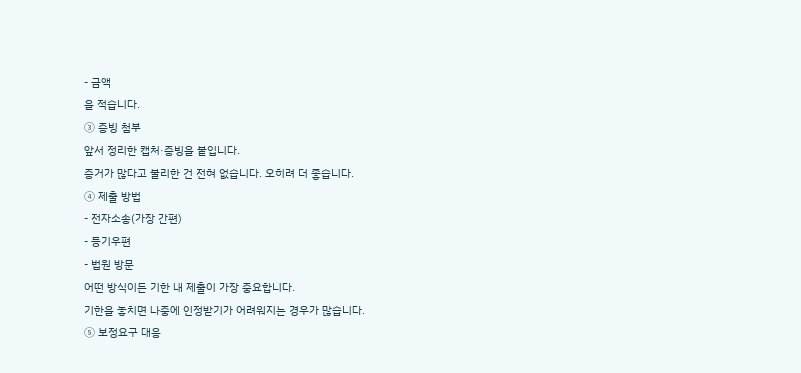- 금액
을 적습니다.
③ 증빙 첨부
앞서 정리한 캡처·증빙을 붙입니다.
증거가 많다고 불리한 건 전혀 없습니다. 오히려 더 좋습니다.
④ 제출 방법
- 전자소송(가장 간편)
- 등기우편
- 법원 방문
어떤 방식이든 기한 내 제출이 가장 중요합니다.
기한을 놓치면 나중에 인정받기가 어려워지는 경우가 많습니다.
⑤ 보정요구 대응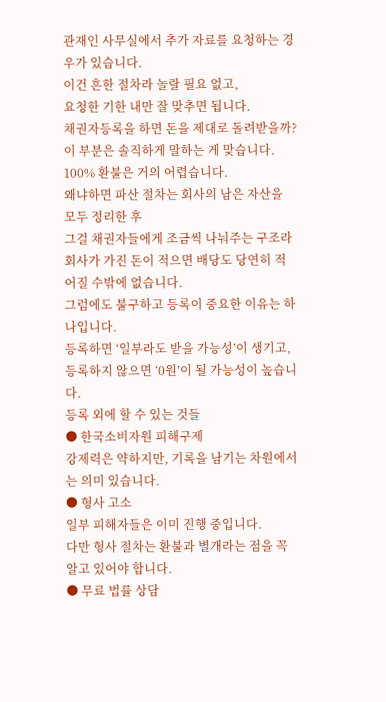관재인 사무실에서 추가 자료를 요청하는 경우가 있습니다.
이건 흔한 절차라 놀랄 필요 없고,
요청한 기한 내만 잘 맞추면 됩니다.
채권자등록을 하면 돈을 제대로 돌려받을까?
이 부분은 솔직하게 말하는 게 맞습니다.
100% 환불은 거의 어렵습니다.
왜냐하면 파산 절차는 회사의 남은 자산을 모두 정리한 후
그걸 채권자들에게 조금씩 나눠주는 구조라
회사가 가진 돈이 적으면 배당도 당연히 적어질 수밖에 없습니다.
그럼에도 불구하고 등록이 중요한 이유는 하나입니다.
등록하면 ‘일부라도 받을 가능성’이 생기고,
등록하지 않으면 ‘0원’이 될 가능성이 높습니다.
등록 외에 할 수 있는 것들
● 한국소비자원 피해구제
강제력은 약하지만, 기록을 남기는 차원에서는 의미 있습니다.
● 형사 고소
일부 피해자들은 이미 진행 중입니다.
다만 형사 절차는 환불과 별개라는 점을 꼭 알고 있어야 합니다.
● 무료 법률 상담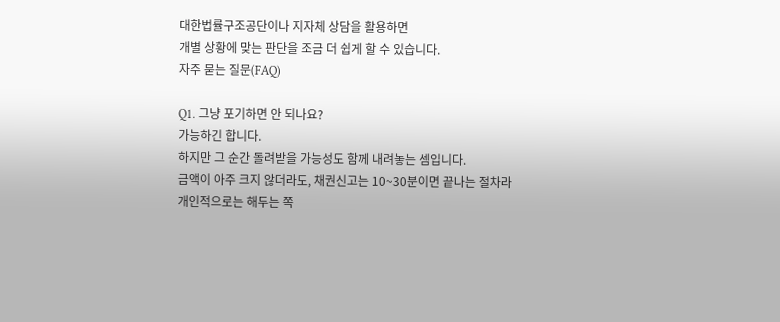대한법률구조공단이나 지자체 상담을 활용하면
개별 상황에 맞는 판단을 조금 더 쉽게 할 수 있습니다.
자주 묻는 질문(FAQ)

Q1. 그냥 포기하면 안 되나요?
가능하긴 합니다.
하지만 그 순간 돌려받을 가능성도 함께 내려놓는 셈입니다.
금액이 아주 크지 않더라도, 채권신고는 10~30분이면 끝나는 절차라
개인적으로는 해두는 쪽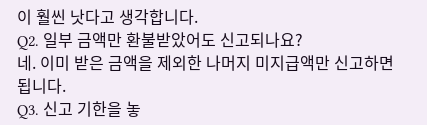이 훨씬 낫다고 생각합니다.
Q2. 일부 금액만 환불받았어도 신고되나요?
네. 이미 받은 금액을 제외한 나머지 미지급액만 신고하면 됩니다.
Q3. 신고 기한을 놓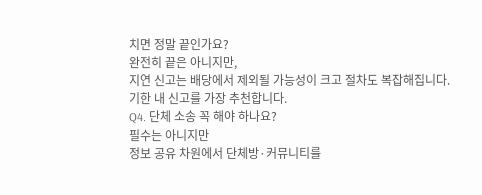치면 정말 끝인가요?
완전히 끝은 아니지만,
지연 신고는 배당에서 제외될 가능성이 크고 절차도 복잡해집니다.
기한 내 신고를 가장 추천합니다.
Q4. 단체 소송 꼭 해야 하나요?
필수는 아니지만
정보 공유 차원에서 단체방·커뮤니티를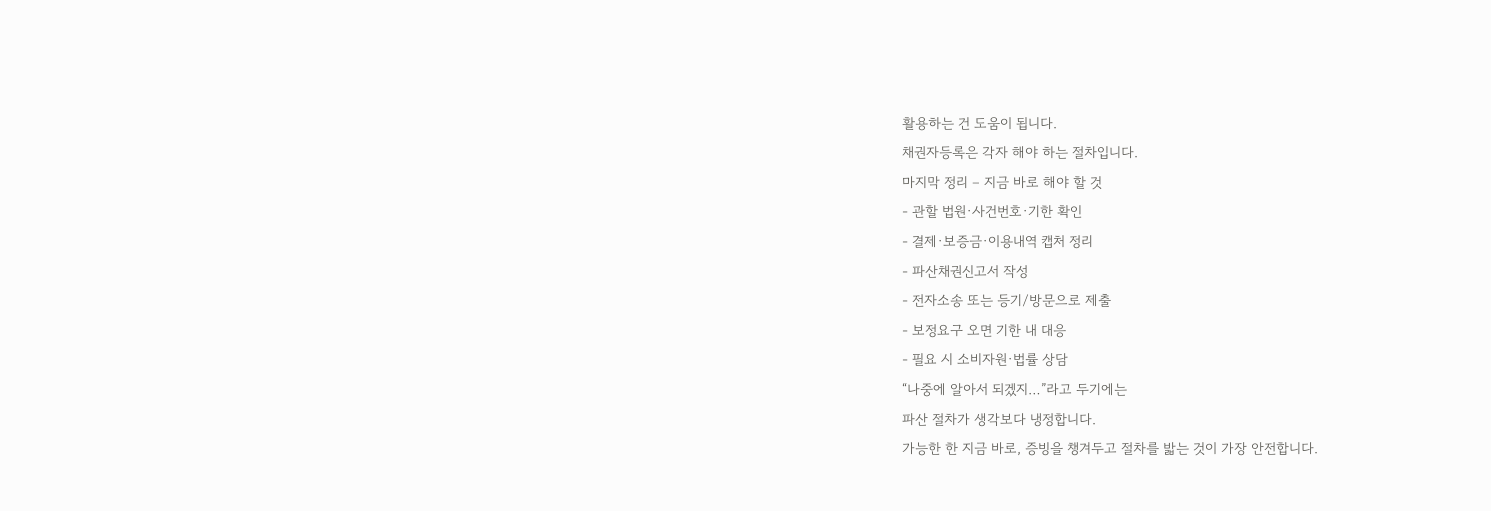활용하는 건 도움이 됩니다.
채권자등록은 각자 해야 하는 절차입니다.
마지막 정리 – 지금 바로 해야 할 것
- 관할 법원·사건번호·기한 확인
- 결제·보증금·이용내역 캡처 정리
- 파산채권신고서 작성
- 전자소송 또는 등기/방문으로 제출
- 보정요구 오면 기한 내 대응
- 필요 시 소비자원·법률 상담
“나중에 알아서 되겠지…”라고 두기에는
파산 절차가 생각보다 냉정합니다.
가능한 한 지금 바로, 증빙을 챙겨두고 절차를 밟는 것이 가장 안전합니다.